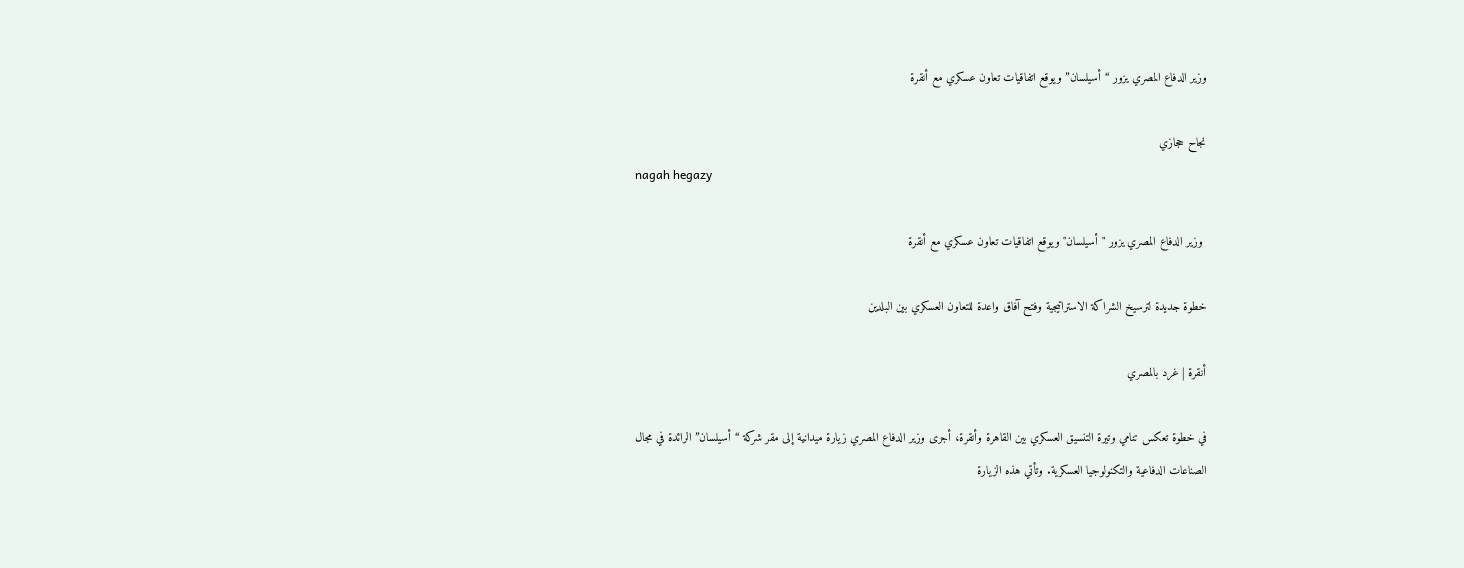وزير الدفاع المصري يزور “أسيلسان” ويوقع اتفاقيات تعاون عسكري مع أنقرة

نجاح حجازي
nagah hegazy

 وزير الدفاع المصري يزور "أسيلسان" ويوقع اتفاقيات تعاون عسكري مع أنقرة

خطوة جديدة لترسيخ الشراكة الاستراتيجية وفتح آفاق واعدة للتعاون العسكري بين البلدين

أنقرة | غرد بالمصري

في خطوة تعكس تنامي وتيرة التنسيق العسكري بين القاهرة وأنقرة، أجرى وزير الدفاع المصري زيارة ميدانية إلى مقر شركة “أسيلسان” الرائدة في مجال الصناعات الدفاعية والتكنولوجيا العسكرية. وتأتي هذه الزيارة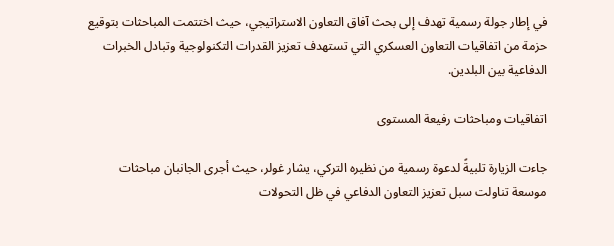في إطار جولة رسمية تهدف إلى بحث آفاق التعاون الاستراتيجي، حيث اختتمت المباحثات بتوقيع حزمة من اتفاقيات التعاون العسكري التي تستهدف تعزيز القدرات التكنولوجية وتبادل الخبرات الدفاعية بين البلدين.

اتفاقيات ومباحثات رفيعة المستوى

جاءت الزيارة تلبيةً لدعوة رسمية من نظيره التركي، يشار غولر، حيث أجرى الجانبان مباحثات موسعة تناولت سبل تعزيز التعاون الدفاعي في ظل التحولات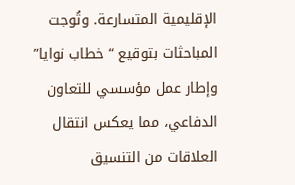الإقليمية المتسارعة. وتُوجت المباحثات بتوقيع “خطاب نوايا” وإطار عمل مؤسسي للتعاون الدفاعي، مما يعكس انتقال العلاقات من التنسيق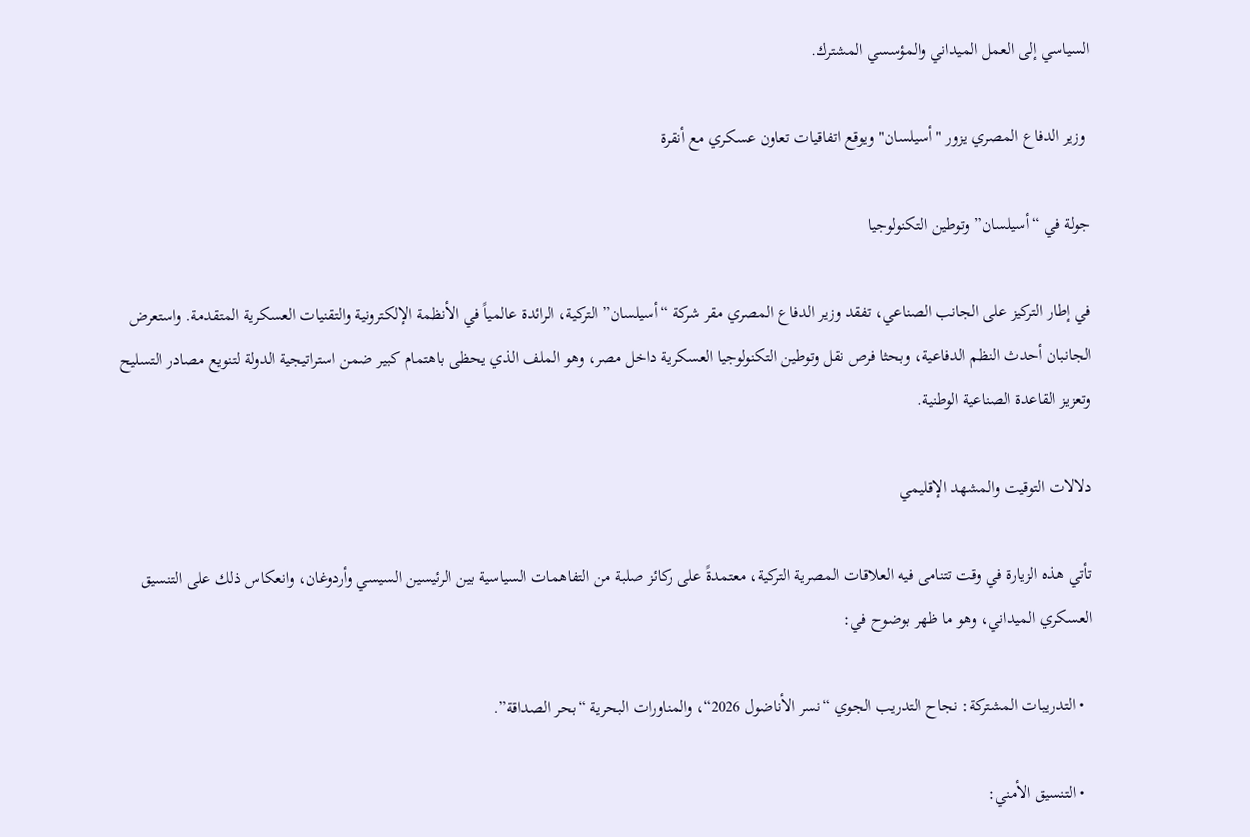السياسي إلى العمل الميداني والمؤسسي المشترك.

 وزير الدفاع المصري يزور "أسيلسان" ويوقع اتفاقيات تعاون عسكري مع أنقرة

جولة في “أسيلسان” وتوطين التكنولوجيا

في إطار التركيز على الجانب الصناعي، تفقد وزير الدفاع المصري مقر شركة “أسيلسان” التركية، الرائدة عالمياً في الأنظمة الإلكترونية والتقنيات العسكرية المتقدمة. واستعرض الجانبان أحدث النظم الدفاعية، وبحثا فرص نقل وتوطين التكنولوجيا العسكرية داخل مصر، وهو الملف الذي يحظى باهتمام كبير ضمن استراتيجية الدولة لتنويع مصادر التسليح وتعزيز القاعدة الصناعية الوطنية.

دلالات التوقيت والمشهد الإقليمي

تأتي هذه الزيارة في وقت تتنامى فيه العلاقات المصرية التركية، معتمدةً على ركائز صلبة من التفاهمات السياسية بين الرئيسين السيسي وأردوغان، وانعكاس ذلك على التنسيق العسكري الميداني، وهو ما ظهر بوضوح في:

  • التدريبات المشتركة: نجاح التدريب الجوي “نسر الأناضول 2026“، والمناورات البحرية “بحر الصداقة”.

  • التنسيق الأمني: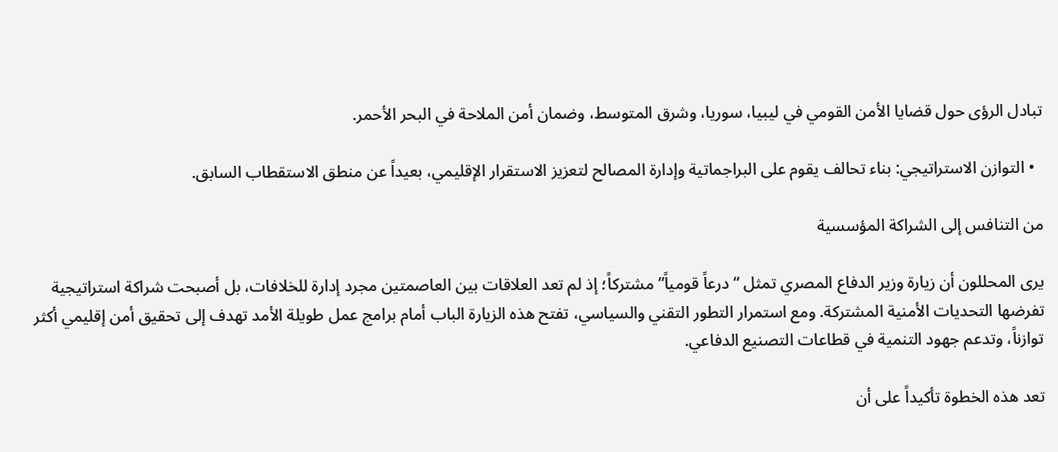تبادل الرؤى حول قضايا الأمن القومي في ليبيا، سوريا، وشرق المتوسط، وضمان أمن الملاحة في البحر الأحمر.

  • التوازن الاستراتيجي: بناء تحالف يقوم على البراجماتية وإدارة المصالح لتعزيز الاستقرار الإقليمي، بعيداً عن منطق الاستقطاب السابق.

من التنافس إلى الشراكة المؤسسية

يرى المحللون أن زيارة وزير الدفاع المصري تمثل “درعاً قومياً” مشتركاً؛ إذ لم تعد العلاقات بين العاصمتين مجرد إدارة للخلافات، بل أصبحت شراكة استراتيجية تفرضها التحديات الأمنية المشتركة. ومع استمرار التطور التقني والسياسي، تفتح هذه الزيارة الباب أمام برامج عمل طويلة الأمد تهدف إلى تحقيق أمن إقليمي أكثر توازناً، وتدعم جهود التنمية في قطاعات التصنيع الدفاعي.

تعد هذه الخطوة تأكيداً على أن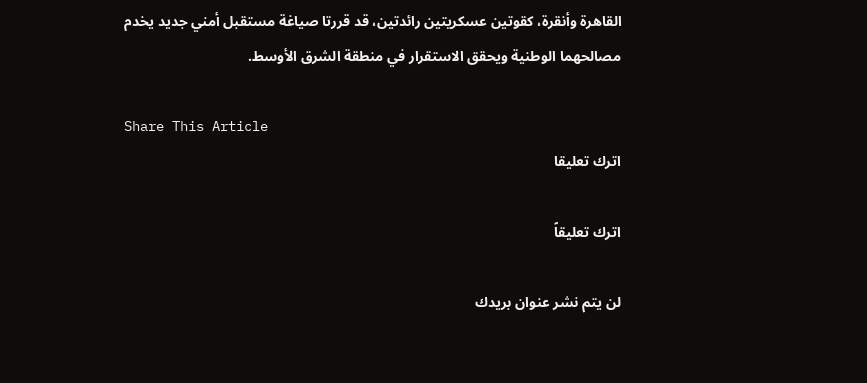القاهرة وأنقرة، كقوتين عسكريتين رائدتين، قد قررتا صياغة مستقبل أمني جديد يخدم مصالحهما الوطنية ويحقق الاستقرار في منطقة الشرق الأوسط.

Share This Article
اترك تعليقا

اترك تعليقاً

لن يتم نشر عنوان بريدك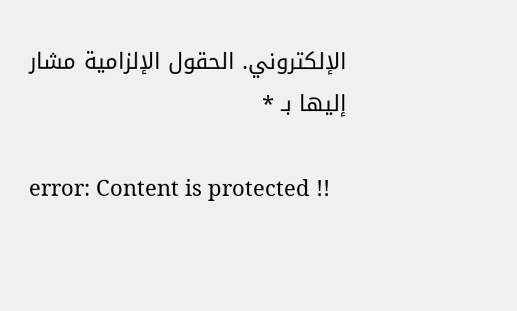الإلكتروني. الحقول الإلزامية مشار إليها بـ *

error: Content is protected !!